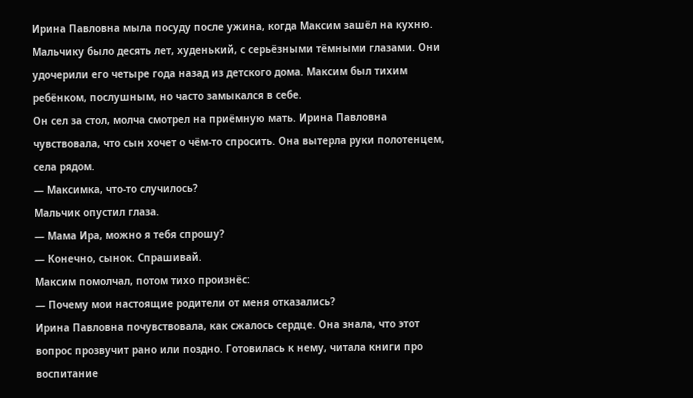Ирина Павловна мыла посуду после ужина, когда Максим зашёл на кухню. Мальчику было десять лет, худенький, с серьёзными тёмными глазами. Они удочерили его четыре года назад из детского дома. Максим был тихим ребёнком, послушным, но часто замыкался в себе.
Он сел за стол, молча смотрел на приёмную мать. Ирина Павловна чувствовала, что сын хочет о чём-то спросить. Она вытерла руки полотенцем, села рядом.
— Максимка, что-то случилось?
Мальчик опустил глаза.
— Мама Ира, можно я тебя спрошу?
— Конечно, сынок. Спрашивай.
Максим помолчал, потом тихо произнёс:
— Почему мои настоящие родители от меня отказались?
Ирина Павловна почувствовала, как сжалось сердце. Она знала, что этот вопрос прозвучит рано или поздно. Готовилась к нему, читала книги про воспитание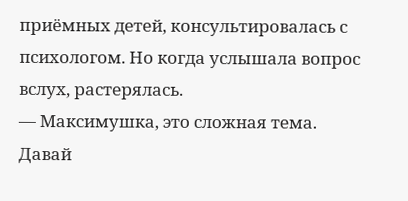приёмных детей, консультировалась с психологом. Но когда услышала вопрос вслух, растерялась.
— Максимушка, это сложная тема. Давай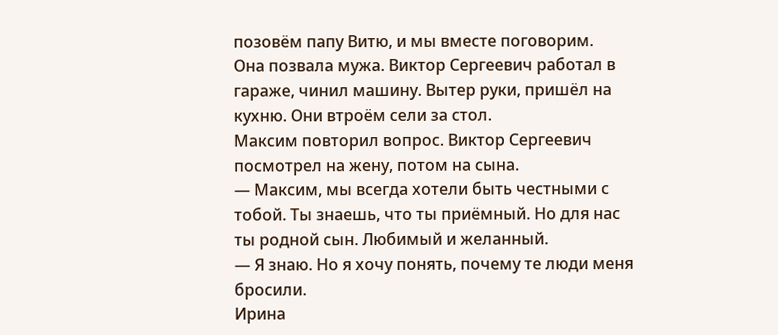позовём папу Витю, и мы вместе поговорим.
Она позвала мужа. Виктор Сергеевич работал в гараже, чинил машину. Вытер руки, пришёл на кухню. Они втроём сели за стол.
Максим повторил вопрос. Виктор Сергеевич посмотрел на жену, потом на сына.
— Максим, мы всегда хотели быть честными с тобой. Ты знаешь, что ты приёмный. Но для нас ты родной сын. Любимый и желанный.
— Я знаю. Но я хочу понять, почему те люди меня бросили.
Ирина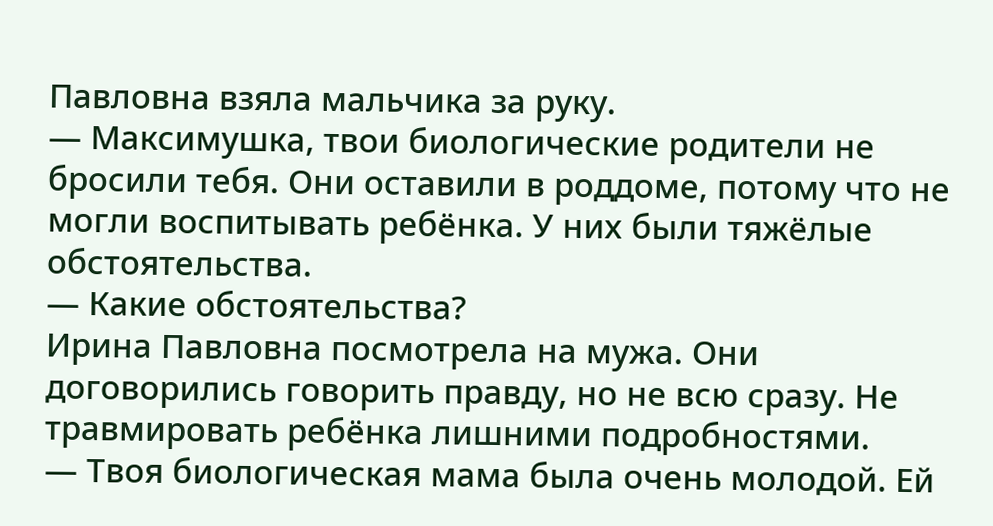Павловна взяла мальчика за руку.
— Максимушка, твои биологические родители не бросили тебя. Они оставили в роддоме, потому что не могли воспитывать ребёнка. У них были тяжёлые обстоятельства.
— Какие обстоятельства?
Ирина Павловна посмотрела на мужа. Они договорились говорить правду, но не всю сразу. Не травмировать ребёнка лишними подробностями.
— Твоя биологическая мама была очень молодой. Ей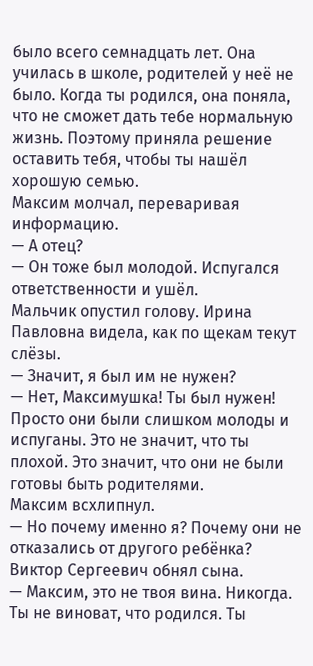было всего семнадцать лет. Она училась в школе, родителей у неё не было. Когда ты родился, она поняла, что не сможет дать тебе нормальную жизнь. Поэтому приняла решение оставить тебя, чтобы ты нашёл хорошую семью.
Максим молчал, переваривая информацию.
— А отец?
— Он тоже был молодой. Испугался ответственности и ушёл.
Мальчик опустил голову. Ирина Павловна видела, как по щекам текут слёзы.
— Значит, я был им не нужен?
— Нет, Максимушка! Ты был нужен! Просто они были слишком молоды и испуганы. Это не значит, что ты плохой. Это значит, что они не были готовы быть родителями.
Максим всхлипнул.
— Но почему именно я? Почему они не отказались от другого ребёнка?
Виктор Сергеевич обнял сына.
— Максим, это не твоя вина. Никогда. Ты не виноват, что родился. Ты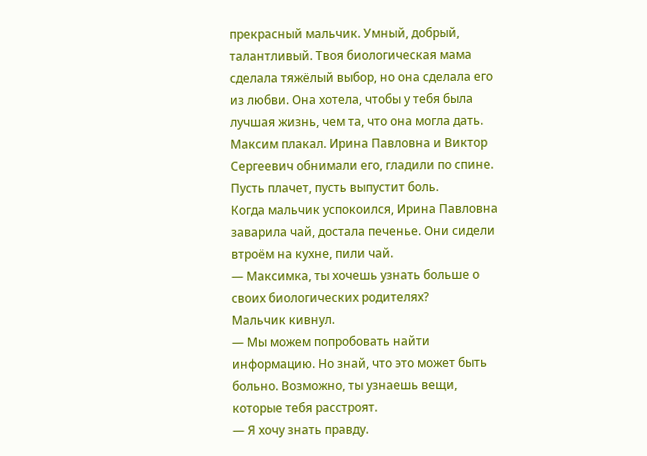прекрасный мальчик. Умный, добрый, талантливый. Твоя биологическая мама сделала тяжёлый выбор, но она сделала его из любви. Она хотела, чтобы у тебя была лучшая жизнь, чем та, что она могла дать.
Максим плакал. Ирина Павловна и Виктор Сергеевич обнимали его, гладили по спине. Пусть плачет, пусть выпустит боль.
Когда мальчик успокоился, Ирина Павловна заварила чай, достала печенье. Они сидели втроём на кухне, пили чай.
— Максимка, ты хочешь узнать больше о своих биологических родителях?
Мальчик кивнул.
— Мы можем попробовать найти информацию. Но знай, что это может быть больно. Возможно, ты узнаешь вещи, которые тебя расстроят.
— Я хочу знать правду.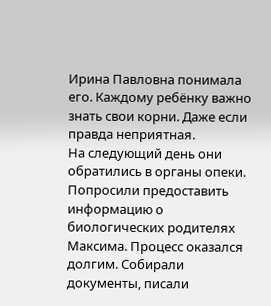Ирина Павловна понимала его. Каждому ребёнку важно знать свои корни. Даже если правда неприятная.
На следующий день они обратились в органы опеки. Попросили предоставить информацию о биологических родителях Максима. Процесс оказался долгим. Собирали документы, писали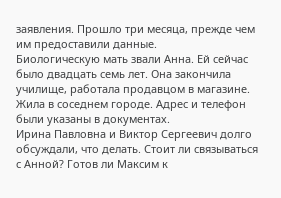заявления. Прошло три месяца, прежде чем им предоставили данные.
Биологическую мать звали Анна. Ей сейчас было двадцать семь лет. Она закончила училище, работала продавцом в магазине. Жила в соседнем городе. Адрес и телефон были указаны в документах.
Ирина Павловна и Виктор Сергеевич долго обсуждали, что делать. Стоит ли связываться с Анной? Готов ли Максим к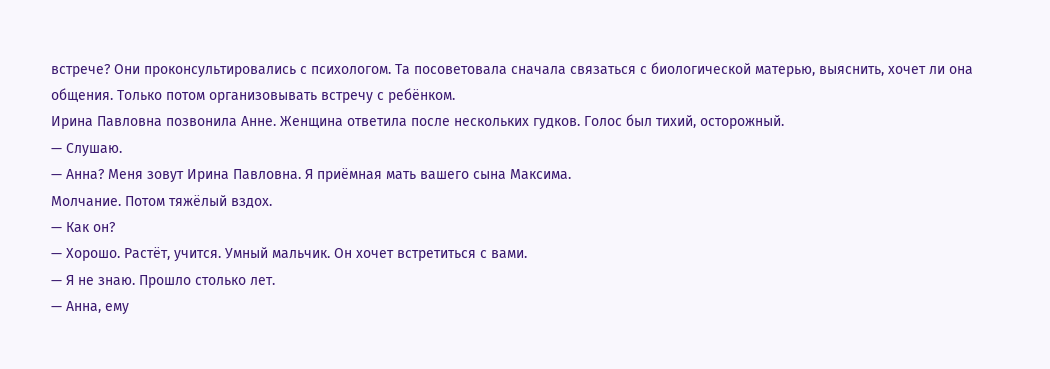встрече? Они проконсультировались с психологом. Та посоветовала сначала связаться с биологической матерью, выяснить, хочет ли она общения. Только потом организовывать встречу с ребёнком.
Ирина Павловна позвонила Анне. Женщина ответила после нескольких гудков. Голос был тихий, осторожный.
— Слушаю.
— Анна? Меня зовут Ирина Павловна. Я приёмная мать вашего сына Максима.
Молчание. Потом тяжёлый вздох.
— Как он?
— Хорошо. Растёт, учится. Умный мальчик. Он хочет встретиться с вами.
— Я не знаю. Прошло столько лет.
— Анна, ему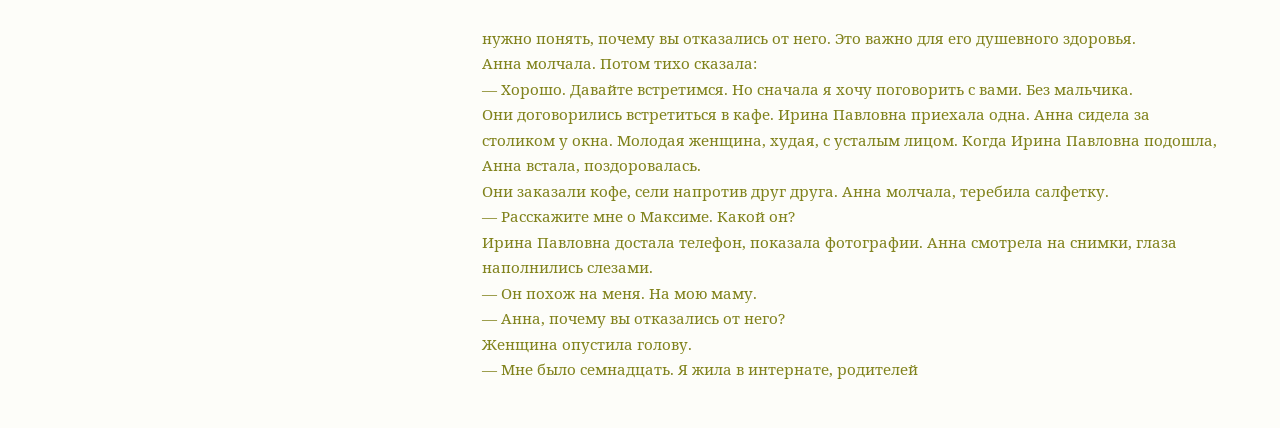нужно понять, почему вы отказались от него. Это важно для его душевного здоровья.
Анна молчала. Потом тихо сказала:
— Хорошо. Давайте встретимся. Но сначала я хочу поговорить с вами. Без мальчика.
Они договорились встретиться в кафе. Ирина Павловна приехала одна. Анна сидела за столиком у окна. Молодая женщина, худая, с усталым лицом. Когда Ирина Павловна подошла, Анна встала, поздоровалась.
Они заказали кофе, сели напротив друг друга. Анна молчала, теребила салфетку.
— Расскажите мне о Максиме. Какой он?
Ирина Павловна достала телефон, показала фотографии. Анна смотрела на снимки, глаза наполнились слезами.
— Он похож на меня. На мою маму.
— Анна, почему вы отказались от него?
Женщина опустила голову.
— Мне было семнадцать. Я жила в интернате, родителей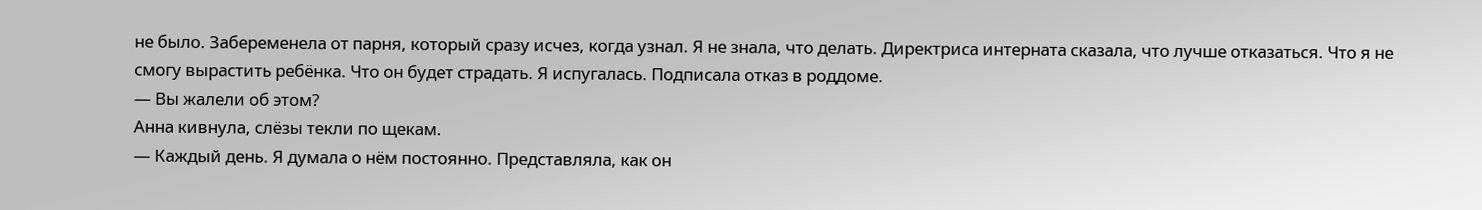не было. Забеременела от парня, который сразу исчез, когда узнал. Я не знала, что делать. Директриса интерната сказала, что лучше отказаться. Что я не смогу вырастить ребёнка. Что он будет страдать. Я испугалась. Подписала отказ в роддоме.
— Вы жалели об этом?
Анна кивнула, слёзы текли по щекам.
— Каждый день. Я думала о нём постоянно. Представляла, как он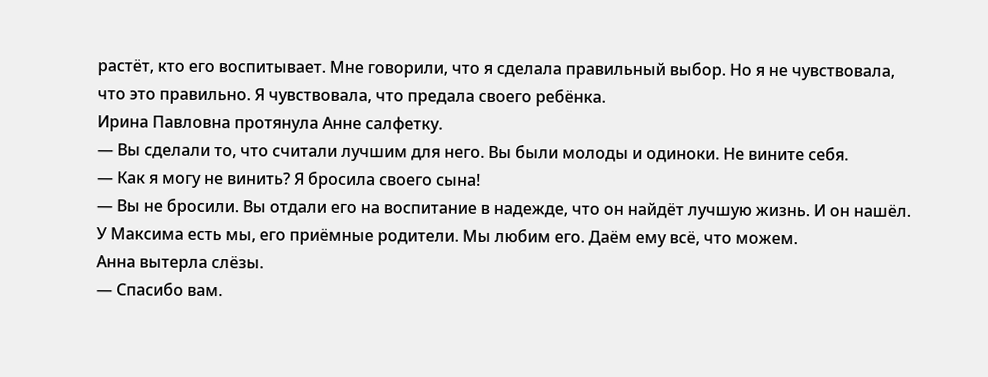растёт, кто его воспитывает. Мне говорили, что я сделала правильный выбор. Но я не чувствовала, что это правильно. Я чувствовала, что предала своего ребёнка.
Ирина Павловна протянула Анне салфетку.
— Вы сделали то, что считали лучшим для него. Вы были молоды и одиноки. Не вините себя.
— Как я могу не винить? Я бросила своего сына!
— Вы не бросили. Вы отдали его на воспитание в надежде, что он найдёт лучшую жизнь. И он нашёл. У Максима есть мы, его приёмные родители. Мы любим его. Даём ему всё, что можем.
Анна вытерла слёзы.
— Спасибо вам.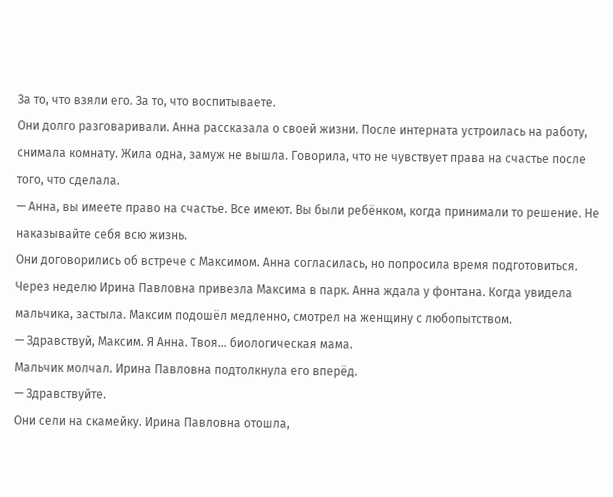За то, что взяли его. За то, что воспитываете.
Они долго разговаривали. Анна рассказала о своей жизни. После интерната устроилась на работу, снимала комнату. Жила одна, замуж не вышла. Говорила, что не чувствует права на счастье после того, что сделала.
— Анна, вы имеете право на счастье. Все имеют. Вы были ребёнком, когда принимали то решение. Не наказывайте себя всю жизнь.
Они договорились об встрече с Максимом. Анна согласилась, но попросила время подготовиться.
Через неделю Ирина Павловна привезла Максима в парк. Анна ждала у фонтана. Когда увидела мальчика, застыла. Максим подошёл медленно, смотрел на женщину с любопытством.
— Здравствуй, Максим. Я Анна. Твоя... биологическая мама.
Мальчик молчал. Ирина Павловна подтолкнула его вперёд.
— Здравствуйте.
Они сели на скамейку. Ирина Павловна отошла,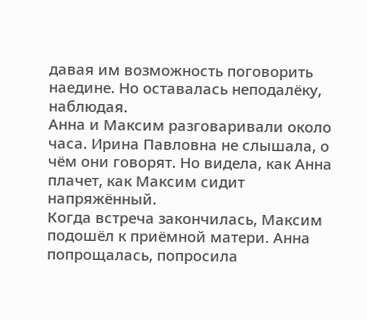давая им возможность поговорить наедине. Но оставалась неподалёку, наблюдая.
Анна и Максим разговаривали около часа. Ирина Павловна не слышала, о чём они говорят. Но видела, как Анна плачет, как Максим сидит напряжённый.
Когда встреча закончилась, Максим подошёл к приёмной матери. Анна попрощалась, попросила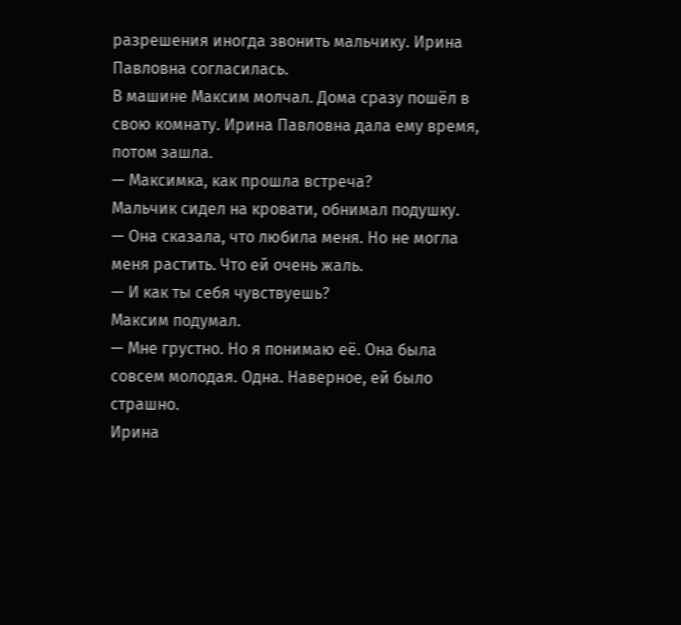разрешения иногда звонить мальчику. Ирина Павловна согласилась.
В машине Максим молчал. Дома сразу пошёл в свою комнату. Ирина Павловна дала ему время, потом зашла.
— Максимка, как прошла встреча?
Мальчик сидел на кровати, обнимал подушку.
— Она сказала, что любила меня. Но не могла меня растить. Что ей очень жаль.
— И как ты себя чувствуешь?
Максим подумал.
— Мне грустно. Но я понимаю её. Она была совсем молодая. Одна. Наверное, ей было страшно.
Ирина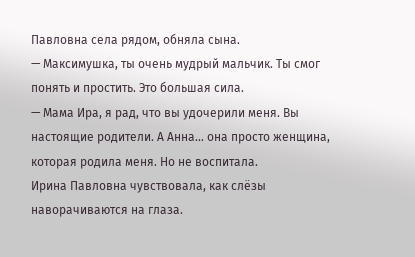Павловна села рядом, обняла сына.
— Максимушка, ты очень мудрый мальчик. Ты смог понять и простить. Это большая сила.
— Мама Ира, я рад, что вы удочерили меня. Вы настоящие родители. А Анна... она просто женщина, которая родила меня. Но не воспитала.
Ирина Павловна чувствовала, как слёзы наворачиваются на глаза.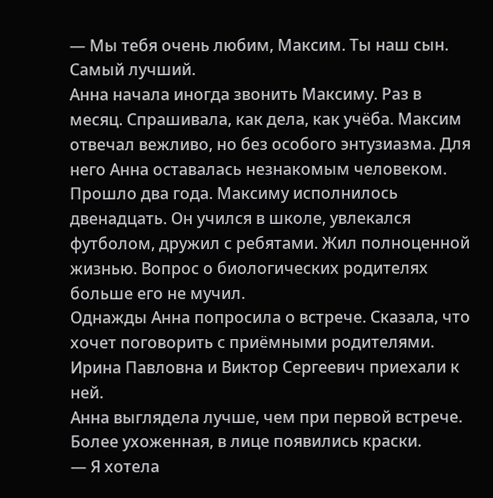— Мы тебя очень любим, Максим. Ты наш сын. Самый лучший.
Анна начала иногда звонить Максиму. Раз в месяц. Спрашивала, как дела, как учёба. Максим отвечал вежливо, но без особого энтузиазма. Для него Анна оставалась незнакомым человеком.
Прошло два года. Максиму исполнилось двенадцать. Он учился в школе, увлекался футболом, дружил с ребятами. Жил полноценной жизнью. Вопрос о биологических родителях больше его не мучил.
Однажды Анна попросила о встрече. Сказала, что хочет поговорить с приёмными родителями. Ирина Павловна и Виктор Сергеевич приехали к ней.
Анна выглядела лучше, чем при первой встрече. Более ухоженная, в лице появились краски.
— Я хотела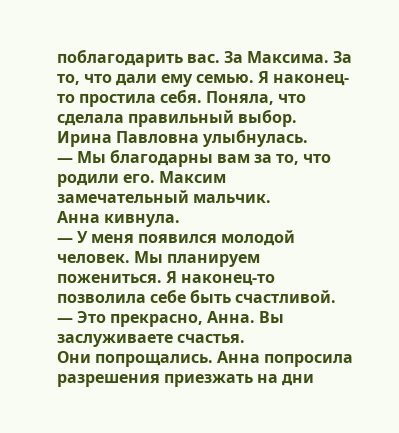поблагодарить вас. За Максима. За то, что дали ему семью. Я наконец-то простила себя. Поняла, что сделала правильный выбор.
Ирина Павловна улыбнулась.
— Мы благодарны вам за то, что родили его. Максим замечательный мальчик.
Анна кивнула.
— У меня появился молодой человек. Мы планируем пожениться. Я наконец-то позволила себе быть счастливой.
— Это прекрасно, Анна. Вы заслуживаете счастья.
Они попрощались. Анна попросила разрешения приезжать на дни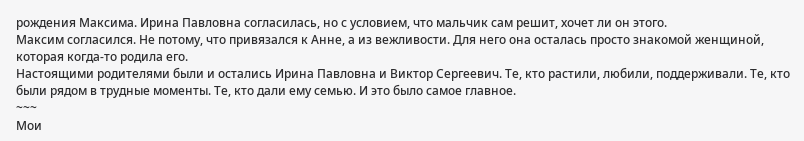рождения Максима. Ирина Павловна согласилась, но с условием, что мальчик сам решит, хочет ли он этого.
Максим согласился. Не потому, что привязался к Анне, а из вежливости. Для него она осталась просто знакомой женщиной, которая когда-то родила его.
Настоящими родителями были и остались Ирина Павловна и Виктор Сергеевич. Те, кто растили, любили, поддерживали. Те, кто были рядом в трудные моменты. Те, кто дали ему семью. И это было самое главное.
~~~
Мои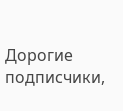Дорогие подписчики,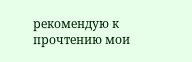рекомендую к прочтению мои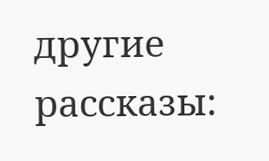другие рассказы: